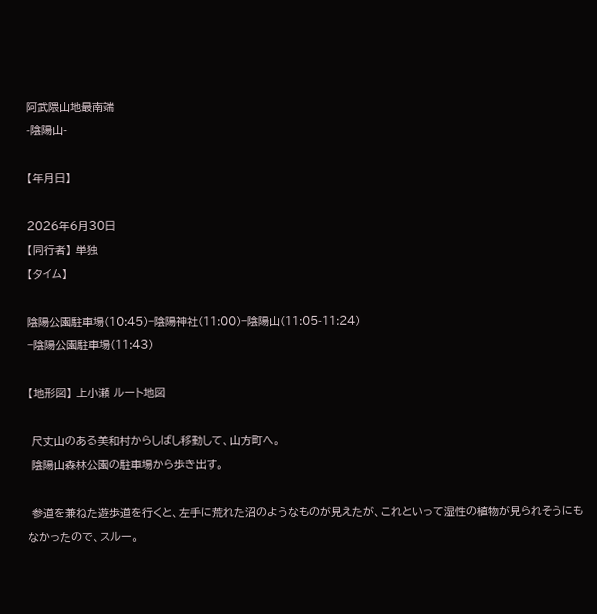阿武隈山地最南端
-陰陽山-

【年月日】

2026年6月30日
【同行者】 単独
【タイム】

陰陽公園駐車場(10:45)−陰陽神社(11:00)−陰陽山(11:05-11:24)
−陰陽公園駐車場(11:43)

【地形図】 上小瀬 ルート地図

 尺丈山のある美和村からしばし移動して、山方町へ。
 陰陽山森林公園の駐車場から歩き出す。

 参道を兼ねた遊歩道を行くと、左手に荒れた沼のようなものが見えたが、これといって湿性の植物が見られそうにもなかったので、スルー。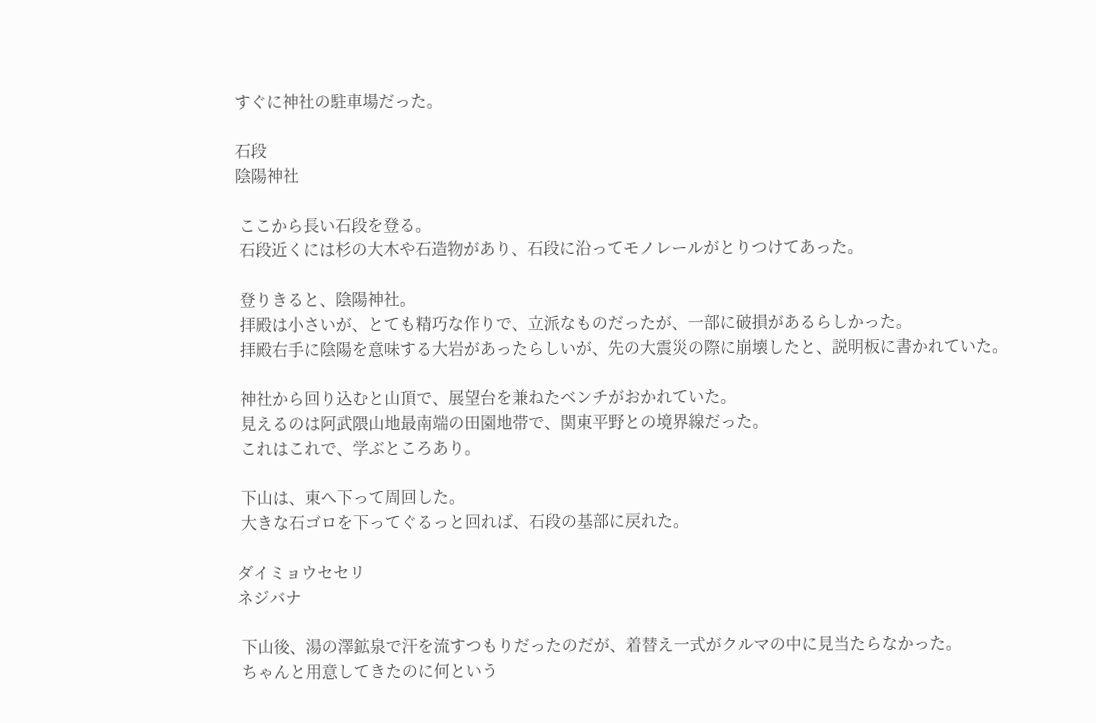すぐに神社の駐車場だった。

石段
陰陽神社

 ここから長い石段を登る。
 石段近くには杉の大木や石造物があり、石段に沿ってモノレールがとりつけてあった。

 登りきると、陰陽神社。
 拝殿は小さいが、とても精巧な作りで、立派なものだったが、一部に破損があるらしかった。
 拝殿右手に陰陽を意味する大岩があったらしいが、先の大震災の際に崩壊したと、説明板に書かれていた。

 神社から回り込むと山頂で、展望台を兼ねたベンチがおかれていた。
 見えるのは阿武隈山地最南端の田園地帯で、関東平野との境界線だった。
 これはこれで、学ぶところあり。

 下山は、東へ下って周回した。
 大きな石ゴロを下ってぐるっと回れば、石段の基部に戻れた。

ダイミョウセセリ
ネジバナ

 下山後、湯の澤鉱泉で汗を流すつもりだったのだが、着替え一式がクルマの中に見当たらなかった。
 ちゃんと用意してきたのに何という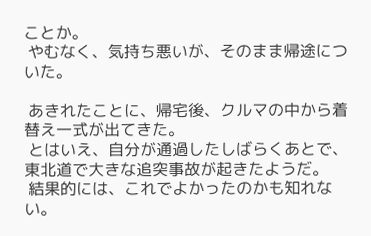ことか。
 やむなく、気持ち悪いが、そのまま帰途についた。

 あきれたことに、帰宅後、クルマの中から着替え一式が出てきた。
 とはいえ、自分が通過したしばらくあとで、東北道で大きな追突事故が起きたようだ。
 結果的には、これでよかったのかも知れない。